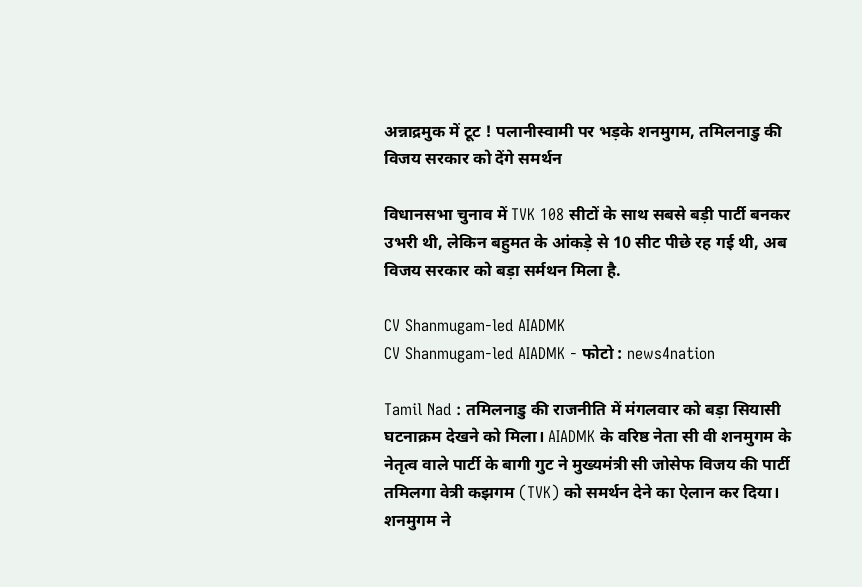अन्नाद्रमुक में टूट ! पलानीस्वामी पर भड़के शनमुगम, तमिलनाडु की विजय सरकार को देंगे समर्थन

विधानसभा चुनाव में TVK 108 सीटों के साथ सबसे बड़ी पार्टी बनकर उभरी थी, लेकिन बहुमत के आंकड़े से 10 सीट पीछे रह गई थी, अब विजय सरकार को बड़ा सर्मथन मिला है.

CV Shanmugam-led AIADMK
CV Shanmugam-led AIADMK - फोटो : news4nation

Tamil Nad : तमिलनाडु की राजनीति में मंगलवार को बड़ा सियासी घटनाक्रम देखने को मिला। AIADMK के वरिष्ठ नेता सी वी शनमुगम के नेतृत्व वाले पार्टी के बागी गुट ने मुख्यमंत्री सी जोसेफ विजय की पार्टी तमिलगा वेत्री कझगम (TVK) को समर्थन देने का ऐलान कर दिया। शनमुगम ने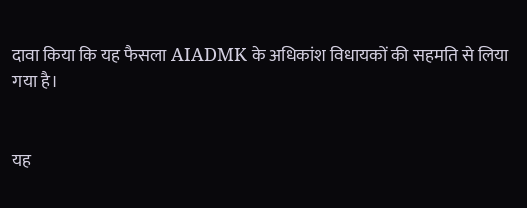दावा किया कि यह फैसला AIADMK के अधिकांश विधायकों की सहमति से लिया गया है।


यह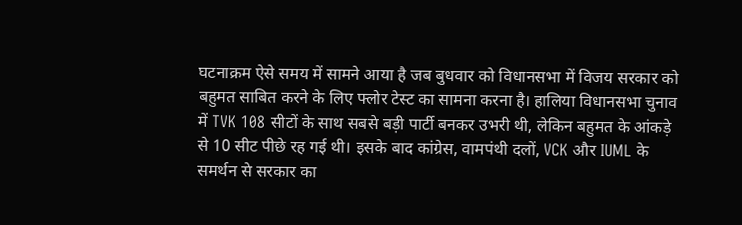घटनाक्रम ऐसे समय में सामने आया है जब बुधवार को विधानसभा में विजय सरकार को बहुमत साबित करने के लिए फ्लोर टेस्ट का सामना करना है। हालिया विधानसभा चुनाव में TVK 108 सीटों के साथ सबसे बड़ी पार्टी बनकर उभरी थी, लेकिन बहुमत के आंकड़े से 10 सीट पीछे रह गई थी। इसके बाद कांग्रेस, वामपंथी दलों, VCK और IUML के समर्थन से सरकार का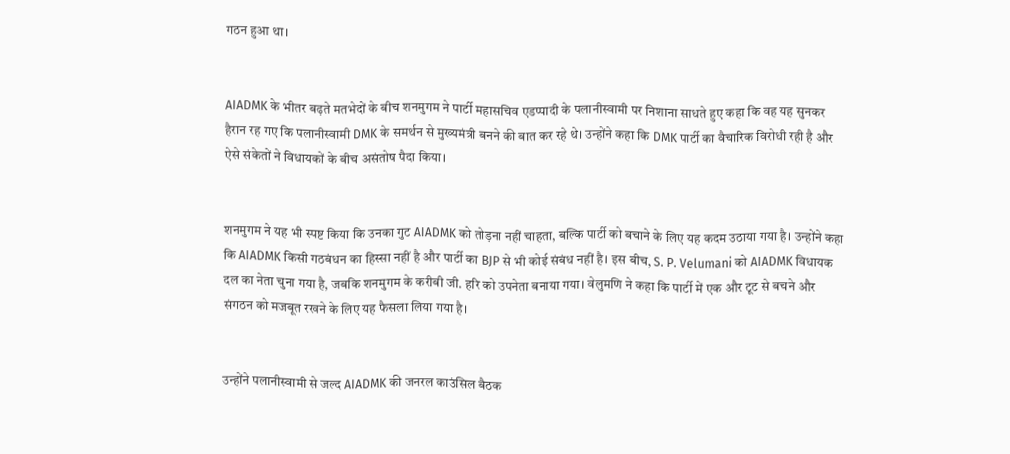गठन हुआ था।


AIADMK के भीतर बढ़ते मतभेदों के बीच शनमुगम ने पार्टी महासचिव एडप्पादी के पलानीस्वामी पर निशाना साधते हुए कहा कि वह यह सुनकर हैरान रह गए कि पलानीस्वामी DMK के समर्थन से मुख्यमंत्री बनने की बात कर रहे थे। उन्होंने कहा कि DMK पार्टी का वैचारिक विरोधी रही है और ऐसे संकेतों ने विधायकों के बीच असंतोष पैदा किया।


शनमुगम ने यह भी स्पष्ट किया कि उनका गुट AIADMK को तोड़ना नहीं चाहता, बल्कि पार्टी को बचाने के लिए यह कदम उठाया गया है। उन्होंने कहा कि AIADMK किसी गठबंधन का हिस्सा नहीं है और पार्टी का BJP से भी कोई संबंध नहीं है। इस बीच, S. P. Velumani को AIADMK विधायक दल का नेता चुना गया है, जबकि शनमुगम के करीबी जी. हरि को उपनेता बनाया गया। वेलुमणि ने कहा कि पार्टी में एक और टूट से बचने और संगठन को मजबूत रखने के लिए यह फैसला लिया गया है।


उन्होंने पलानीस्वामी से जल्द AIADMK की जनरल काउंसिल बैठक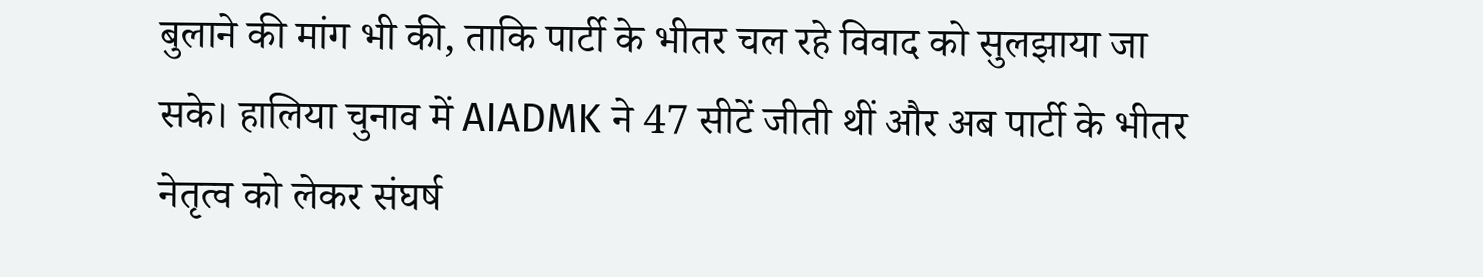बुलाने की मांग भी की, ताकि पार्टी के भीतर चल रहे विवाद को सुलझाया जा सके। हालिया चुनाव में AIADMK ने 47 सीटें जीती थीं और अब पार्टी के भीतर नेतृत्व को लेकर संघर्ष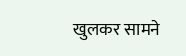खुलकर सामने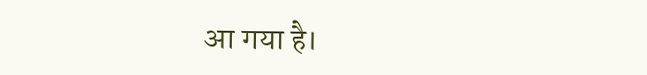आ गया है।